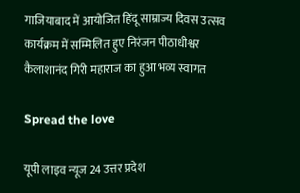गाजियाबाद में आयोजित हिंदू साम्राज्य दिवस उत्सव कार्यक्रम में सम्मिलित हुए निरंजन पीठाधीश्वर कैलाशानंद गिरी महाराज का हुआ भव्य स्वागत

Spread the love

यूपी लाइव न्यूज 24 उत्तर प्रदेश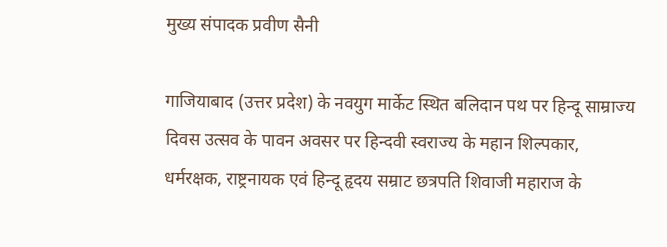मुख्य संपादक प्रवीण सैनी

गाजियाबाद (उत्तर प्रदेश) के नवयुग मार्केट स्थित बलिदान पथ पर हिन्दू साम्राज्य दिवस उत्सव के पावन अवसर पर हिन्दवी स्वराज्य के महान शिल्पकार, धर्मरक्षक, राष्ट्रनायक एवं हिन्दू हृदय सम्राट छत्रपति शिवाजी महाराज के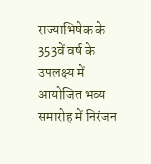राज्याभिषेक के 353वें वर्ष के उपलक्ष्य में आयोजित भव्य समारोह में निरंजन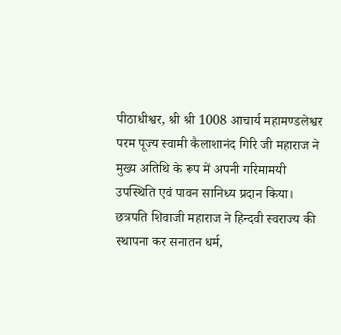पीठाधीश्वर, श्री श्री 1008 आचार्य महामण्डलेश्वर परम पूज्य स्वामी कैलाशानंद गिरि जी महाराज ने मुख्य अतिथि के रूप में अपनी गरिमामयी उपस्थिति एवं पावन सानिध्य प्रदान किया। छत्रपति शिवाजी महाराज ने हिन्दवी स्वराज्य की स्थापना कर सनातन धर्म,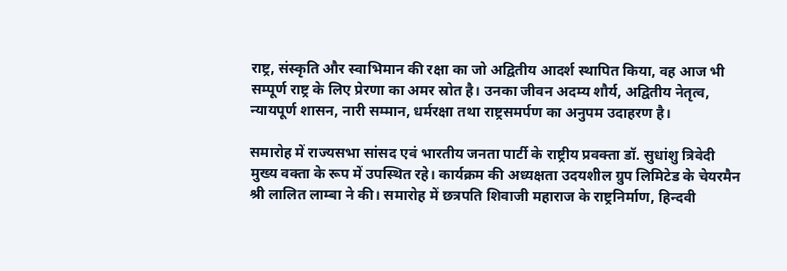राष्ट्र, संस्कृति और स्वाभिमान की रक्षा का जो अद्वितीय आदर्श स्थापित किया, वह आज भी सम्पूर्ण राष्ट्र के लिए प्रेरणा का अमर स्रोत है। उनका जीवन अदम्य शौर्य, अद्वितीय नेतृत्व, न्यायपूर्ण शासन, नारी सम्मान, धर्मरक्षा तथा राष्ट्रसमर्पण का अनुपम उदाहरण है।

समारोह में राज्यसभा सांसद एवं भारतीय जनता पार्टी के राष्ट्रीय प्रवक्ता डॉ. सुधांशु त्रिवेदी मुख्य वक्ता के रूप में उपस्थित रहे। कार्यक्रम की अध्यक्षता उदयशील ग्रुप लिमिटेड के चेयरमैन श्री लालित लाम्बा ने की। समारोह में छत्रपति शिवाजी महाराज के राष्ट्रनिर्माण, हिन्दवी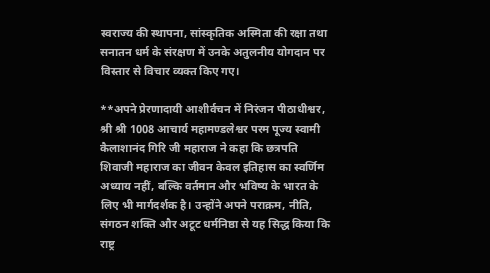स्वराज्य की स्थापना, सांस्कृतिक अस्मिता की रक्षा तथा सनातन धर्म के संरक्षण में उनके अतुलनीय योगदान पर विस्तार से विचार व्यक्त किए गए।

**अपने प्रेरणादायी आशीर्वचन में निरंजन पीठाधीश्वर, श्री श्री 1008 आचार्य महामण्डलेश्वर परम पूज्य स्वामी कैलाशानंद गिरि जी महाराज ने कहा कि छत्रपति शिवाजी महाराज का जीवन केवल इतिहास का स्वर्णिम अध्याय नहीं, बल्कि वर्तमान और भविष्य के भारत के लिए भी मार्गदर्शक है। उन्होंने अपने पराक्रम, नीति, संगठन शक्ति और अटूट धर्मनिष्ठा से यह सिद्ध किया कि राष्ट्र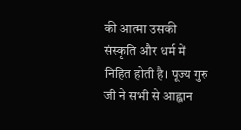की आत्मा उसकी संस्कृति और धर्म में निहित होती है। पूज्य गुरु जी ने सभी से आह्वान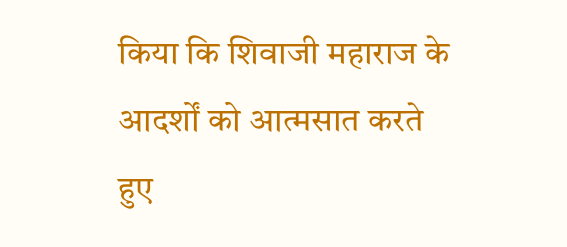किया कि शिवाजी महाराज के आदर्शों को आत्मसात करते हुए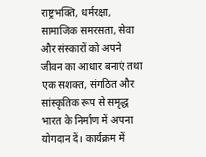राष्ट्रभक्ति, धर्मरक्षा, सामाजिक समरसता, सेवा और संस्कारों को अपने जीवन का आधार बनाएं तथा एक सशक्त, संगठित और सांस्कृतिक रूप से समृद्ध भारत के निर्माण में अपना योगदान दें। कार्यक्रम में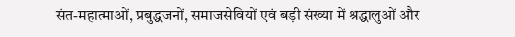संत-महात्माओं, प्रबुद्धजनों, समाजसेवियों एवं बड़ी संख्या में श्रद्धालुओं और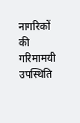नागरिकों की गरिमामयी उपस्थिति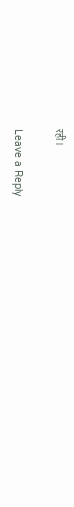रही।

Leave a Reply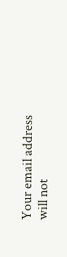Your email address will not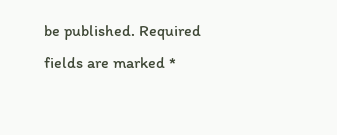be published. Required fields are marked *